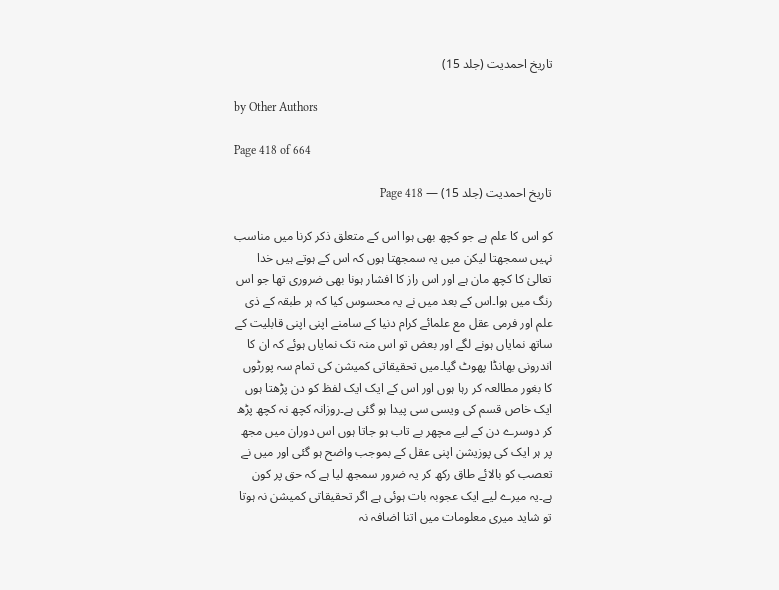تاریخ احمدیت (جلد 15)

by Other Authors

Page 418 of 664

تاریخ احمدیت (جلد 15) — Page 418

کو اس کا علم ہے جو کچھ بھی ہوا اس کے متعلق ذکر کرنا میں مناسب نہیں سمجھتا لیکن میں یہ سمجھتا ہوں کہ اس کے ہوتے ہیں خدا تعالیٰ کا کچھ مان ہے اور اس راز کا افشار ہونا بھی ضروری تھا جو اس رنگ میں ہوا۔اس کے بعد میں نے یہ محسوس کیا کہ ہر طبقہ کے ذی علم اور فرمی عقل مع علمائے کرام دنیا کے سامنے اپنی اپنی قابلیت کے ساتھ نمایاں ہونے لگے اور بعض تو اس منہ تک نمایاں ہوئے کہ ان کا اندرونی بھانڈا پھوٹ گیا۔میں تحقیقاتی کمیشن کی تمام سہ پورٹوں کا بغور مطالعہ کر رہا ہوں اور اس کے ایک ایک لفظ کو دن پڑھتا ہوں ایک خاص قسم کی ویسی سی پیدا ہو گئی ہے۔روزانہ کچھ نہ کچھ پڑھ کر دوسرے دن کے لیے مچھر بے تاب ہو جاتا ہوں اس دوران میں مجھ پر ہر ایک کی پوزیشن اپنی عقل کے بموجب واضح ہو گئی اور میں نے تعصب کو بالائے طاق رکھ کر یہ ضرور سمجھ لیا ہے کہ حق پر کون ہے۔یہ میرے لیے ایک عجوبہ بات ہوئی ہے اگر تحقیقاتی کمیشن نہ ہوتا تو شاید میری معلومات میں اتنا اضافہ نہ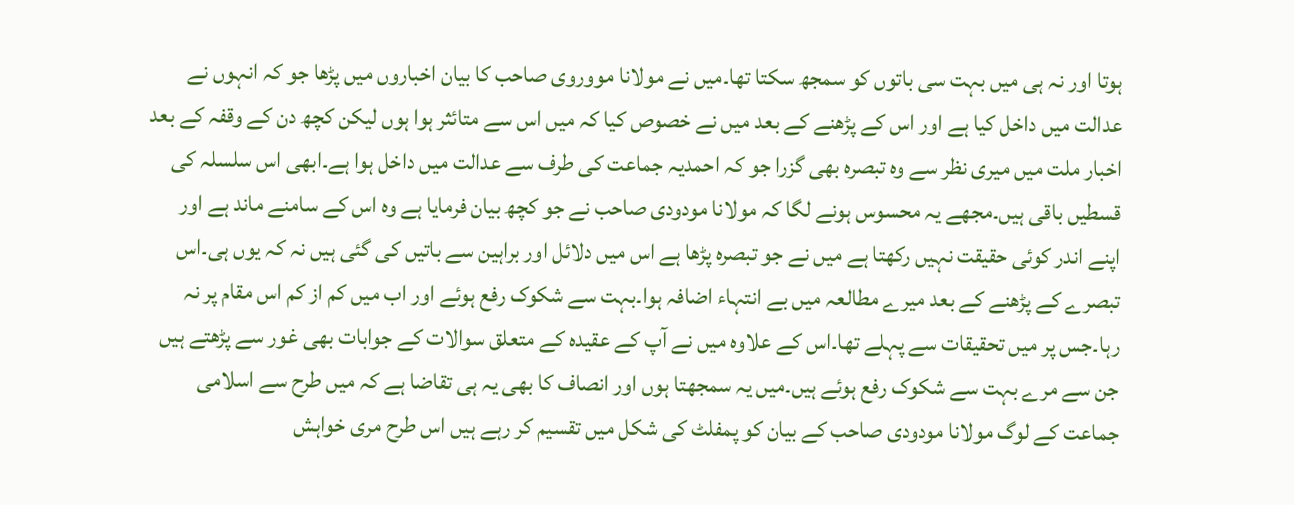ہوتا اور نہ ہی میں بہت سی باتوں کو سمجھ سکتا تھا۔میں نے مولانا مووروی صاحب کا بیان اخباروں میں پڑھا جو کہ انہوں نے عدالت میں داخل کیا ہے اور اس کے پڑھنے کے بعد میں نے خصوص کیا کہ میں اس سے متائثر ہوا ہوں لیکن کچھ دن کے وقفہ کے بعد اخبار ملت میں میری نظر سے وہ تبصرہ بھی گزرا جو کہ احمدیہ جماعت کی طرف سے عدالت میں داخل ہوا ہے۔ابھی اس سلسلہ کی قسطیں باقی ہیں۔مجھے یہ محسوس ہونے لگا کہ مولانا مودودی صاحب نے جو کچھ بیان فرمایا ہے وہ اس کے سامنے ماند ہے اور اپنے اندر کوئی حقیقت نہیں رکھتا ہے میں نے جو تبصرہ پڑھا ہے اس میں دلائل اور براہین سے باتیں کی گئی ہیں نہ کہ یوں ہی۔اس تبصرے کے پڑھنے کے بعد میرے مطالعہ میں بے انتہاء اضافہ ہوا۔بہت سے شکوک رفع ہوئے اور اب میں کم از کم اس مقام پر نہ رہا۔جس پر میں تحقیقات سے پہلے تھا۔اس کے علاوہ میں نے آپ کے عقیدہ کے متعلق سوالات کے جوابات بھی غور سے پڑھتے ہیں جن سے مرے بہت سے شکوک رفع ہوئے ہیں۔میں یہ سمجھتا ہوں اور انصاف کا بھی یہ ہی تقاضا ہے کہ میں طرح سے اسلامی جماعت کے لوگ مولانا مودودی صاحب کے بیان کو پمفلٹ کی شکل میں تقسیم کر رہے ہیں اس طرح مری خواہش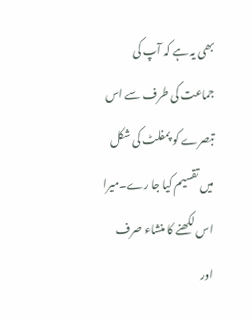بھی یہ ہے کہ آپ کی جماعت کی طرف سے اس تبصرے کو پمفلٹ کی شکل میں تقسیم کیا جا رے۔میرا اس لکھنے کا منشاء صرف اور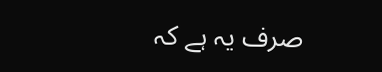صرف یہ ہے کہ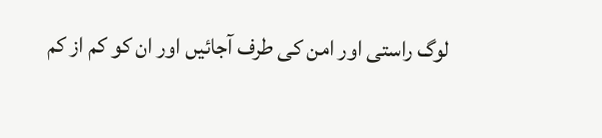لوگ راستی اور امن کی طرف آجائیں اور ان کو کم از کم